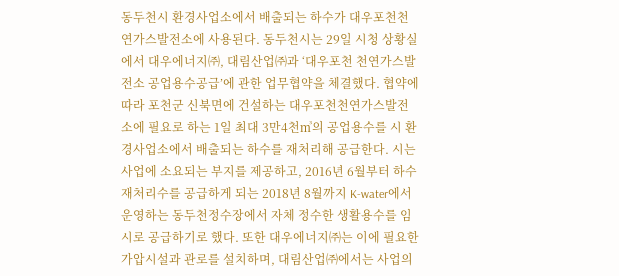동두천시 환경사업소에서 배출되는 하수가 대우포천천연가스발전소에 사용된다. 동두천시는 29일 시청 상황실에서 대우에너지㈜, 대림산업㈜과 ‘대우포천 천연가스발전소 공업용수공급’에 관한 업무협약을 체결했다. 협약에 따라 포천군 신북면에 건설하는 대우포천천연가스발전소에 필요로 하는 1일 최대 3만4천㎥의 공업용수를 시 환경사업소에서 배출되는 하수를 재처리해 공급한다. 시는 사업에 소요되는 부지를 제공하고, 2016년 6월부터 하수재처리수를 공급하게 되는 2018년 8월까지 K-water에서 운영하는 동두천정수장에서 자체 정수한 생활용수를 임시로 공급하기로 했다. 또한 대우에너지㈜는 이에 필요한 가압시설과 관로를 설치하며, 대림산업㈜에서는 사업의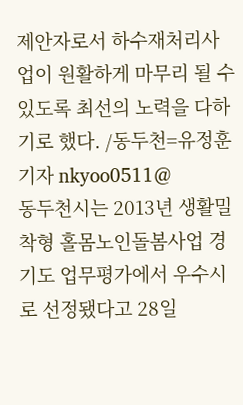제안자로서 하수재처리사업이 원활하게 마무리 될 수 있도록 최선의 노력을 다하기로 했다. /동두천=유정훈기자 nkyoo0511@
동두천시는 2013년 생활밀착형 홀몸노인돌봄사업 경기도 업무평가에서 우수시로 선정됐다고 28일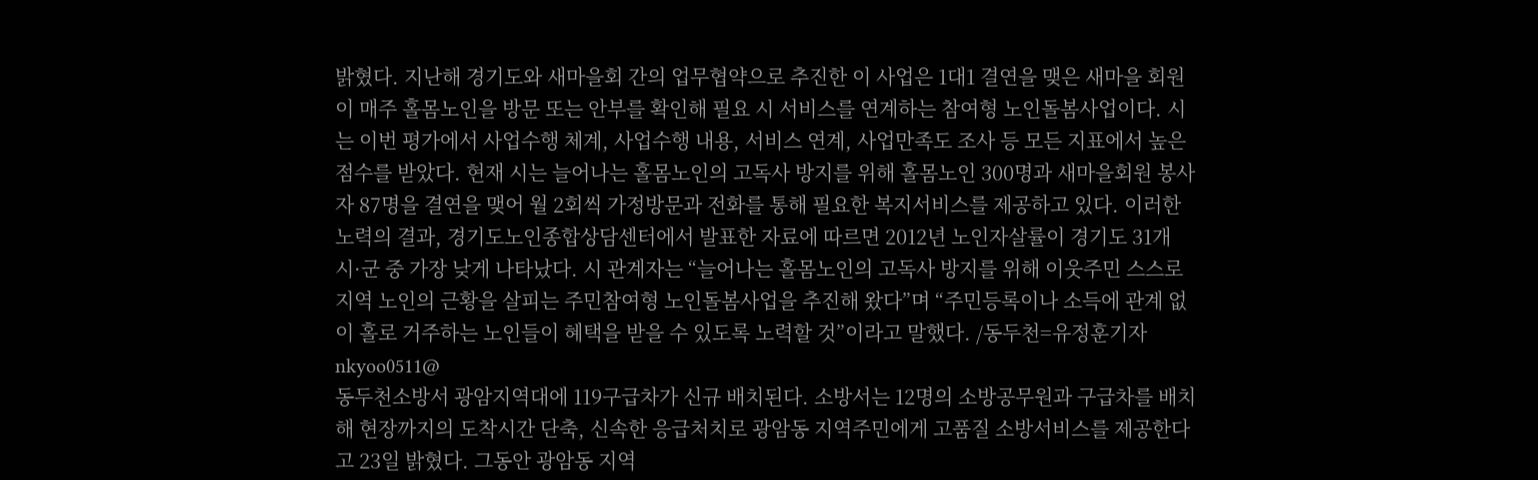밝혔다. 지난해 경기도와 새마을회 간의 업무협약으로 추진한 이 사업은 1대1 결연을 맺은 새마을 회원이 매주 홀몸노인을 방문 또는 안부를 확인해 필요 시 서비스를 연계하는 참여형 노인돌봄사업이다. 시는 이번 평가에서 사업수행 체계, 사업수행 내용, 서비스 연계, 사업만족도 조사 등 모든 지표에서 높은 점수를 받았다. 현재 시는 늘어나는 홀몸노인의 고독사 방지를 위해 홀몸노인 300명과 새마을회원 봉사자 87명을 결연을 맺어 월 2회씩 가정방문과 전화를 통해 필요한 복지서비스를 제공하고 있다. 이러한 노력의 결과, 경기도노인종합상담센터에서 발표한 자료에 따르면 2012년 노인자살률이 경기도 31개 시·군 중 가장 낮게 나타났다. 시 관계자는 “늘어나는 홀몸노인의 고독사 방지를 위해 이웃주민 스스로 지역 노인의 근황을 살피는 주민참여형 노인돌봄사업을 추진해 왔다”며 “주민등록이나 소득에 관계 없이 홀로 거주하는 노인들이 혜택을 받을 수 있도록 노력할 것”이라고 말했다. /동두천=유정훈기자 nkyoo0511@
동두천소방서 광암지역대에 119구급차가 신규 배치된다. 소방서는 12명의 소방공무원과 구급차를 배치해 현장까지의 도착시간 단축, 신속한 응급처치로 광암동 지역주민에게 고품질 소방서비스를 제공한다고 23일 밝혔다. 그동안 광암동 지역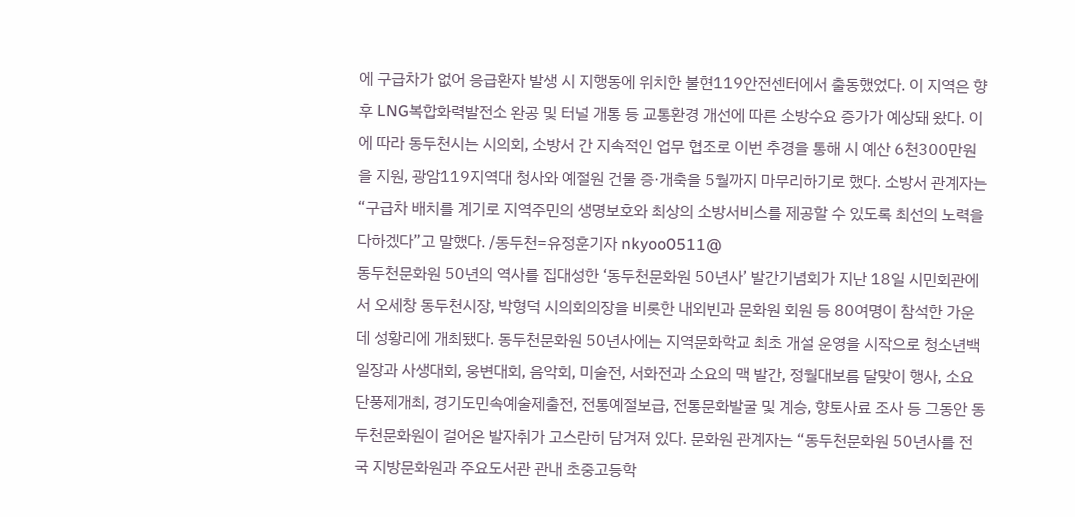에 구급차가 없어 응급환자 발생 시 지행동에 위치한 불현119안전센터에서 출동했었다. 이 지역은 향후 LNG복합화력발전소 완공 및 터널 개통 등 교통환경 개선에 따른 소방수요 증가가 예상돼 왔다. 이에 따라 동두천시는 시의회, 소방서 간 지속적인 업무 협조로 이번 추경을 통해 시 예산 6천300만원을 지원, 광암119지역대 청사와 예절원 건물 증·개축을 5월까지 마무리하기로 했다. 소방서 관계자는 “구급차 배치를 계기로 지역주민의 생명보호와 최상의 소방서비스를 제공할 수 있도록 최선의 노력을 다하겠다”고 말했다. /동두천=유정훈기자 nkyoo0511@
동두천문화원 50년의 역사를 집대성한 ‘동두천문화원 50년사’ 발간기념회가 지난 18일 시민회관에서 오세창 동두천시장, 박형덕 시의회의장을 비롯한 내외빈과 문화원 회원 등 80여명이 참석한 가운데 성황리에 개최됐다. 동두천문화원 50년사에는 지역문화학교 최초 개설 운영을 시작으로 청소년백일장과 사생대회, 웅변대회, 음악회, 미술전, 서화전과 소요의 맥 발간, 정월대보름 달맞이 행사, 소요단풍제개최, 경기도민속예술제출전, 전통예절보급, 전통문화발굴 및 계승, 향토사료 조사 등 그동안 동두천문화원이 걸어온 발자취가 고스란히 담겨져 있다. 문화원 관계자는 “동두천문화원 50년사를 전국 지방문화원과 주요도서관 관내 초중고등학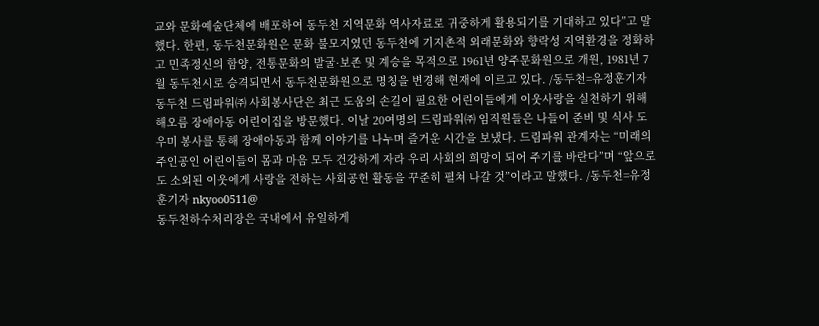교와 문화예술단체에 배포하여 동두천 지역문화 역사자료로 귀중하게 활용되기를 기대하고 있다”고 말했다. 한편, 동두천문화원은 문화 불모지였던 동두천에 기지촌적 외래문화와 향락성 지역환경을 정화하고 민족정신의 함양, 전통문화의 발굴·보존 및 계승을 목적으로 1961년 양주문화원으로 개원, 1981년 7월 동두천시로 승격되면서 동두천문화원으로 명칭을 변경해 현재에 이르고 있다. /동두천=유정훈기자
동두천 드림파워㈜ 사회봉사단은 최근 도움의 손길이 필요한 어린이들에게 이웃사랑을 실천하기 위해 해오름 장애아동 어린이집을 방문했다. 이날 20여명의 드림파워㈜ 임직원들은 나들이 준비 및 식사 도우미 봉사를 통해 장애아동과 함께 이야기를 나누며 즐거운 시간을 보냈다. 드림파워 관계자는 “미래의 주인공인 어린이들이 몸과 마음 모두 건강하게 자라 우리 사회의 희망이 되어 주기를 바란다”며 “앞으로도 소외된 이웃에게 사랑을 전하는 사회공헌 활동을 꾸준히 펼쳐 나갈 것”이라고 말했다. /동두천=유정훈기자 nkyoo0511@
동두천하수처리장은 국내에서 유일하게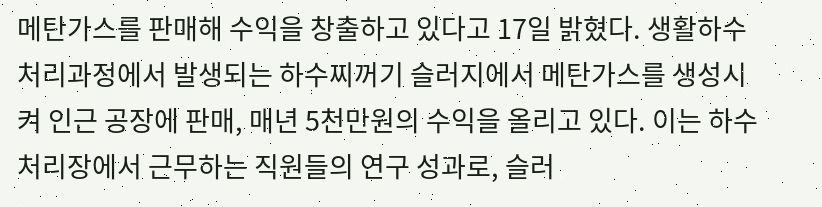메탄가스를 판매해 수익을 창출하고 있다고 17일 밝혔다. 생활하수 처리과정에서 발생되는 하수찌꺼기 슬러지에서 메탄가스를 생성시켜 인근 공장에 판매, 매년 5천만원의 수익을 올리고 있다. 이는 하수처리장에서 근무하는 직원들의 연구 성과로, 슬러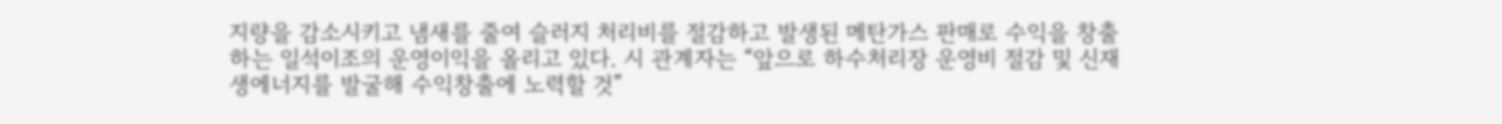지량을 감소시키고 냄새를 줄여 슬러지 처리비를 절감하고 발생된 메탄가스 판매로 수익을 창출하는 일석이조의 운영이익을 올리고 있다. 시 관계자는 “앞으로 하수처리장 운영비 절감 및 신재생에너지를 발굴해 수익창출에 노력할 것”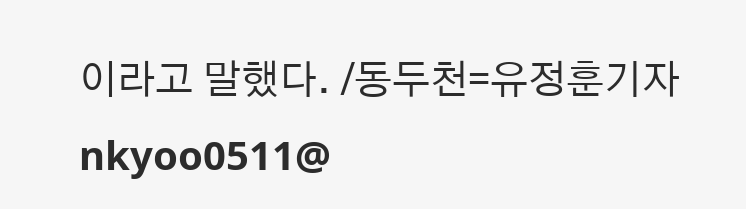이라고 말했다. /동두천=유정훈기자 nkyoo0511@